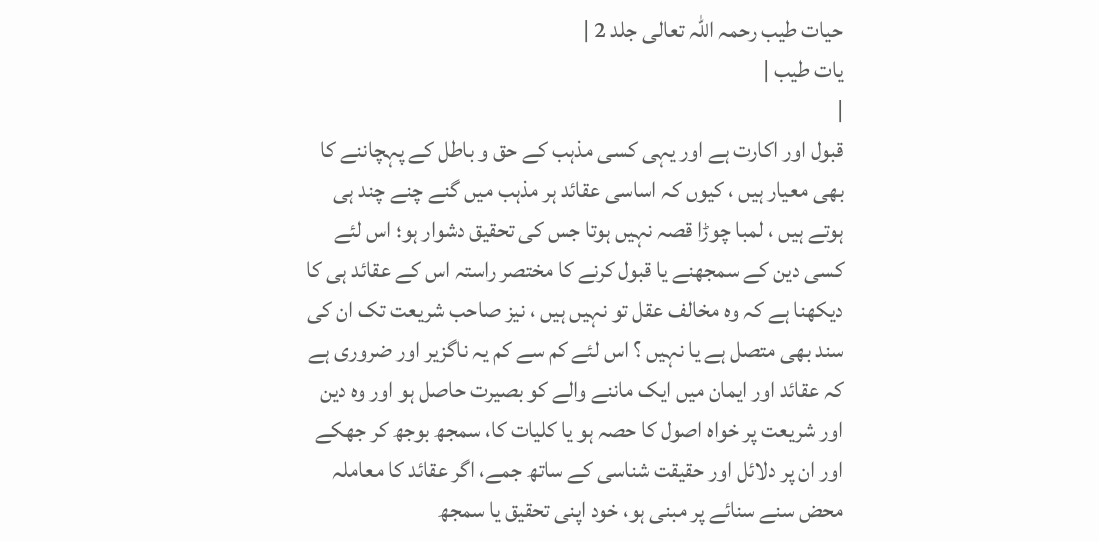حیات طیب رحمہ اللہ تعالی جلد 2 |
یات طیب |
|
قبول اور اکارت ہے اور یہی کسی مذہب کے حق و باطل کے پہچاننے کا بھی معیار ہیں ، کیوں کہ اساسی عقائد ہر مذہب میں گنے چنے چند ہی ہوتے ہیں ، لمبا چوڑا قصہ نہیں ہوتا جس کی تحقیق دشوار ہو؛ اس لئے کسی دین کے سمجھنے یا قبول کرنے کا مختصر راستہ اس کے عقائد ہی کا دیکھنا ہے کہ وہ مخالف عقل تو نہیں ہیں ، نیز صاحب شریعت تک ان کی سند بھی متصل ہے یا نہیں ؟ اس لئے کم سے کم یہ ناگزیر اور ضروری ہے کہ عقائد اور ایمان میں ایک ماننے والے کو بصیرت حاصل ہو اور وہ دین اور شریعت پر خواہ اصول کا حصہ ہو یا کلیات کا، سمجھ بوجھ کر جھکے اور ان پر دلائل اور حقیقت شناسی کے ساتھ جمے، اگر عقائد کا معاملہ محض سنے سنائے پر مبنی ہو، خود اپنی تحقیق یا سمجھ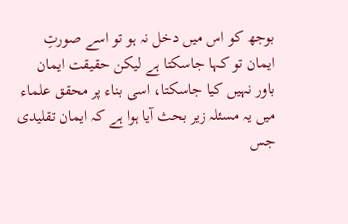بوجھ کو اس میں دخل نہ ہو تو اسے صورتِ ایمان تو کہا جاسکتا ہے لیکن حقیقت ایمان باور نہیں کیا جاسکتا، اسی بناء پر محقق علماء میں یہ مسئلہ زیر بحث آیا ہوا ہے کہ ایمان تقلیدی جس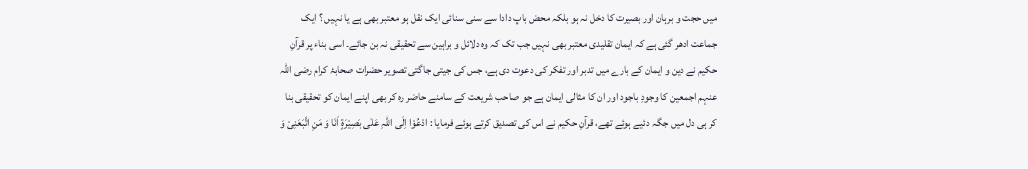میں حجت و برہان اور بصیرت کا دخل نہ ہو بلکہ محض باپ دادا سے سنی سنائی ایک نقل ہو معتبر بھی ہے یا نہیں ؟ ایک جماعت ادھر گئی ہے کہ ایمان تقلیدی معتبر بھی نہیں جب تک کہ وہ دلائل و براہین سے تحقیقی نہ بن جائے۔ اسی بناء پر قرآنِ حکیم نے دین و ایمان کے بارے میں تدبر اور تفکر کی دعوت دی ہے، جس کی جیتی جاگتی تصویر حضرات صحابۂ کرام رضی اللہ عنہم اجمعین کا وجودِ باجود اور ان کا مثالی ایمان ہے جو صاحب شریعت کے سامنے حاضر رہ کر بھی اپنے ایمان کو تحقیقی بنا کر ہی دل میں جگہ دئیے ہوئے تھے، قرآنِ حکیم نے اس کی تصدیق کرتے ہوئے فرمایا : ادْعُوْا اِلَی اللّٰہِ عَلٰی بَصِیْرَۃٍ اَنَا وَ مَنِ اتَّبَعَنِیْ وَ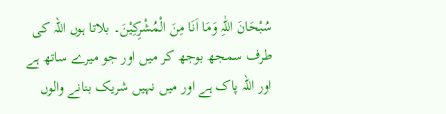سُبْحَانَ اللّٰہِ وَمَا اَنَا مِنَ الْمُشْرِکِیْنَ۔ بلاتا ہوں اللہ کی طرف سمجھ بوجھ کر میں اور جو میرے ساتھ ہے اور اللہ پاک ہے اور میں نہیں شریک بنانے والوں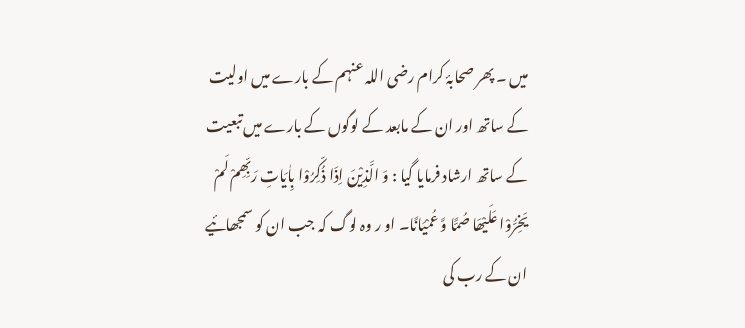میں ۔ پھر صحابۂ کرام رضی اللہ عنہم کے بارے میں اولیت کے ساتھ اور ان کے مابعد کے لوگوں کے بارے میں تبعیت کے ساتھ ارشاد فرمایا گیا : وَ الَّذِیْنَ اِذَا ذُکِّرُوْا بِاٰیَاتِ رَبِّھِمْ لَمْ یَخِرُّوْا عَلَیْھَا صُمًّا وَّ عُمْیَانًا۔ او ر وہ لوگ کہ جب ان کو سمجھائیے ان کے رب کی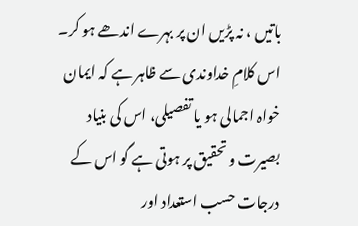باتیں ، نہ پڑیں ان پر بہرے اندھے ہو کر۔ اس کلامِ خداوندی سے ظاہر ہے کہ ایمان خواہ اجمالی ہو یا تفصیلی، اس کی بنیاد بصیرت و تحقیق پر ہوتی ہے گو اس کے درجات حسب استعداد اور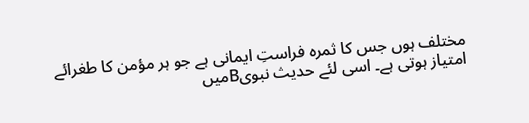مختلف ہوں جس کا ثمرہ فراستِ ایمانی ہے جو ہر مؤمن کا طغرائے امتیاز ہوتی ہے۔ اسی لئے حدیث نبویBمیں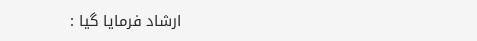ارشاد فرمایا گیا :